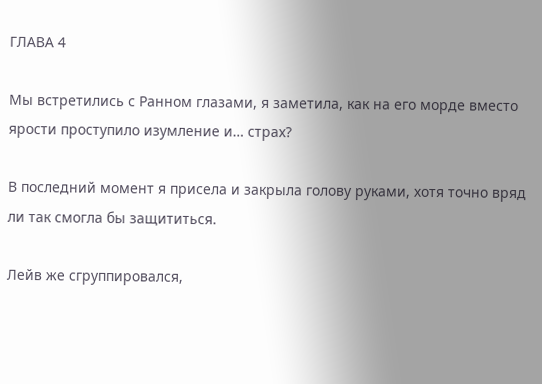ГЛАВА 4

Мы встретились с Ранном глазами, я заметила, как на его морде вместо ярости проступило изумление и… страх?

В последний момент я присела и закрыла голову руками, хотя точно вряд ли так смогла бы защититься.

Лейв же сгруппировался,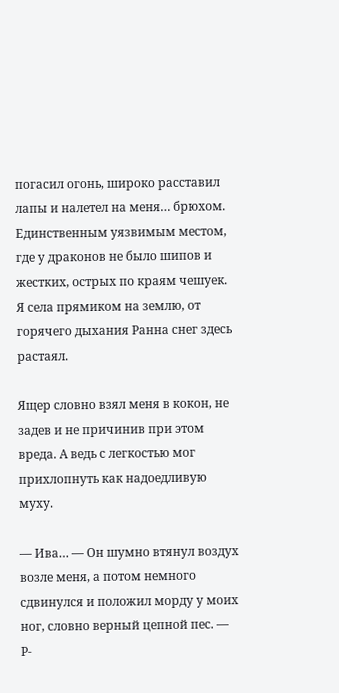погасил огонь, широко расставил лапы и налетел на меня… брюхом. Единственным уязвимым местом, где у драконов не было шипов и жестких, острых по краям чешуек. Я села прямиком на землю, от горячего дыхания Ранна снег здесь растаял.

Ящер словно взял меня в кокон, не задев и не причинив при этом вреда. А ведь с легкостью мог прихлопнуть как надоедливую муху.

— Ива… — Он шумно втянул воздух возле меня, а потом немного сдвинулся и положил морду у моих ног, словно верный цепной пес. — Р-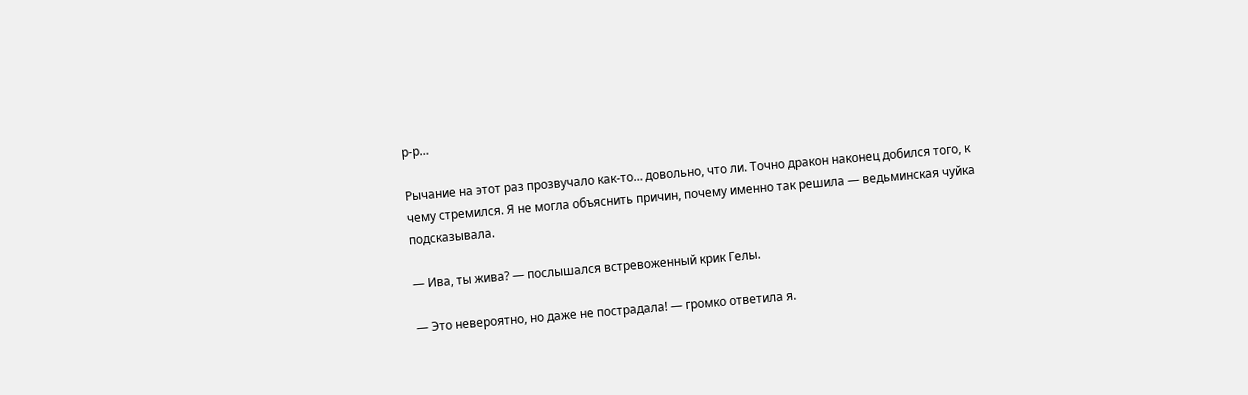р-р…

Рычание на этот раз прозвучало как-то… довольно, что ли. Точно дракон наконец добился того, к чему стремился. Я не могла объяснить причин, почему именно так решила — ведьминская чуйка подсказывала.

— Ива, ты жива? — послышался встревоженный крик Гелы.

— Это невероятно, но даже не пострадала! — громко ответила я.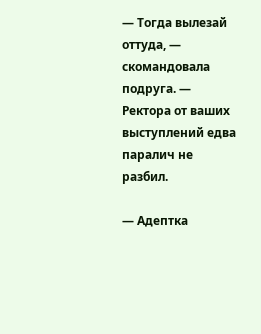— Тогда вылезай оттуда, — скомандовала подруга. — Ректора от ваших выступлений едва паралич не разбил.

— Адептка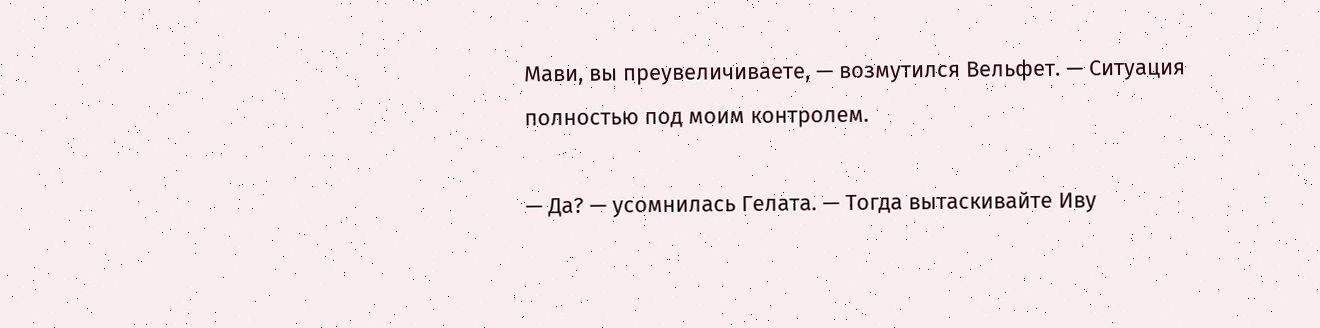Мави, вы преувеличиваете, — возмутился Вельфет. — Ситуация полностью под моим контролем.

— Да? — усомнилась Гелата. — Тогда вытаскивайте Иву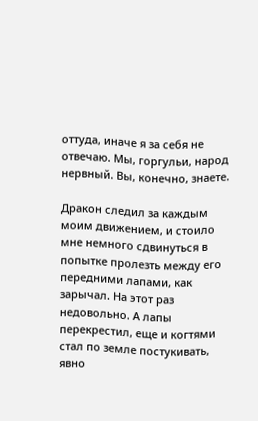оттуда, иначе я за себя не отвечаю. Мы, горгульи, народ нервный. Вы, конечно, знаете.

Дракон следил за каждым моим движением, и стоило мне немного сдвинуться в попытке пролезть между его передними лапами, как зарычал. На этот раз недовольно. А лапы перекрестил, еще и когтями стал по земле постукивать, явно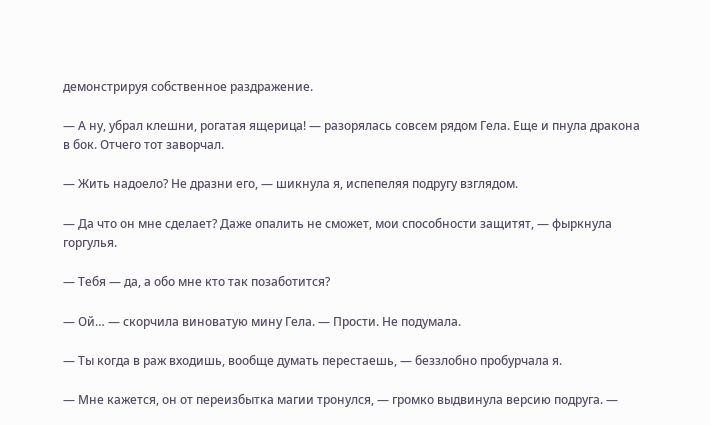демонстрируя собственное раздражение.

— А ну, убрал клешни, рогатая ящерица! — разорялась совсем рядом Гела. Еще и пнула дракона в бок. Отчего тот заворчал.

— Жить надоело? Не дразни его, — шикнула я, испепеляя подругу взглядом.

— Да что он мне сделает? Даже опалить не сможет, мои способности защитят, — фыркнула горгулья.

— Тебя — да, а обо мне кто так позаботится?

— Ой… — скорчила виноватую мину Гела. — Прости. Не подумала.

— Ты когда в раж входишь, вообще думать перестаешь, — беззлобно пробурчала я.

— Мне кажется, он от переизбытка магии тронулся, — громко выдвинула версию подруга. —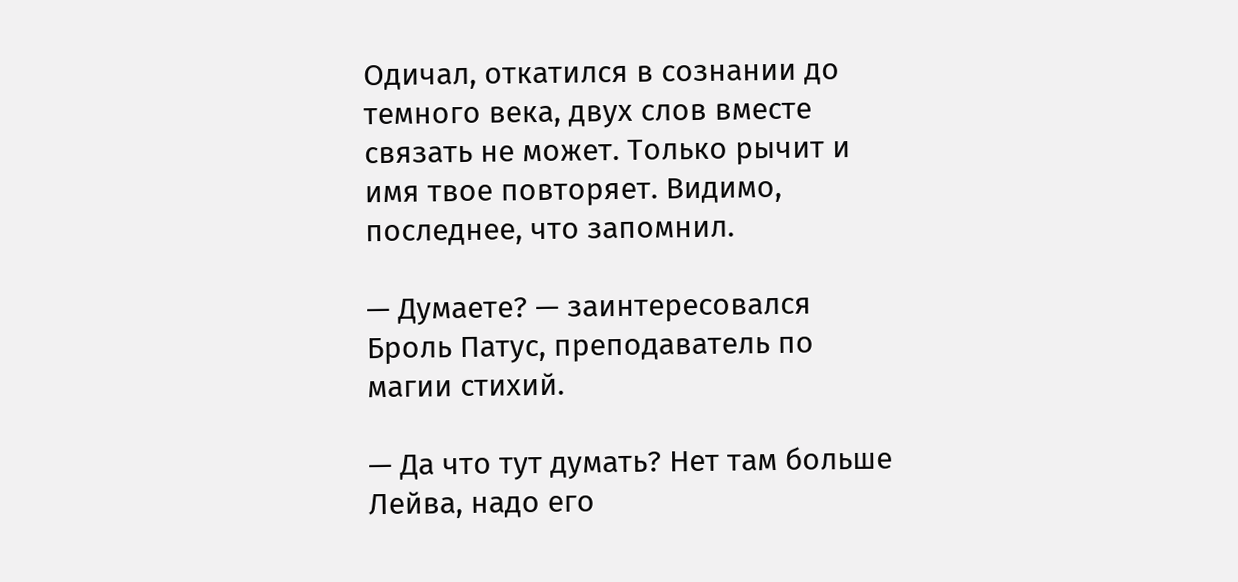Одичал, откатился в сознании до темного века, двух слов вместе связать не может. Только рычит и имя твое повторяет. Видимо, последнее, что запомнил.

— Думаете? — заинтересовался Броль Патус, преподаватель по магии стихий.

— Да что тут думать? Нет там больше Лейва, надо его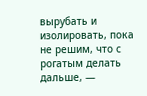вырубать и изолировать, пока не решим, что с рогатым делать дальше, —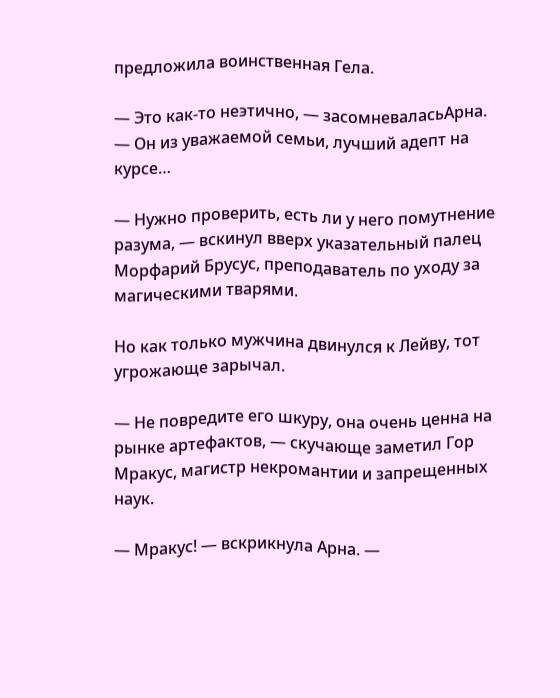предложила воинственная Гела.

— Это как-то неэтично, — засомневаласьАрна. — Он из уважаемой семьи, лучший адепт на курсе…

— Нужно проверить, есть ли у него помутнение разума, — вскинул вверх указательный палец Морфарий Брусус, преподаватель по уходу за магическими тварями.

Но как только мужчина двинулся к Лейву, тот угрожающе зарычал.

— Не повредите его шкуру, она очень ценна на рынке артефактов, — скучающе заметил Гор Мракус, магистр некромантии и запрещенных наук.

— Мракус! — вскрикнула Арна. —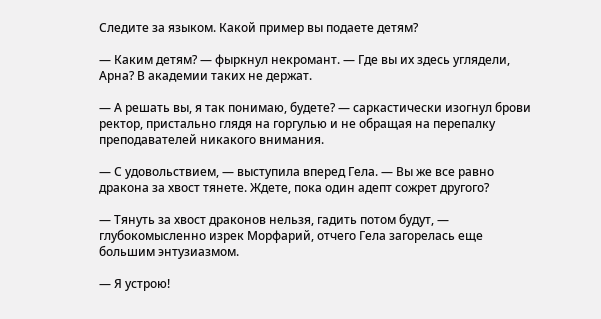Следите за языком. Какой пример вы подаете детям?

— Каким детям? — фыркнул некромант. — Где вы их здесь углядели, Арна? В академии таких не держат.

— А решать вы, я так понимаю, будете? — саркастически изогнул брови ректор, пристально глядя на горгулью и не обращая на перепалку преподавателей никакого внимания.

— С удовольствием, — выступила вперед Гела. — Вы же все равно дракона за хвост тянете. Ждете, пока один адепт сожрет другого?

— Тянуть за хвост драконов нельзя, гадить потом будут, — глубокомысленно изрек Морфарий, отчего Гела загорелась еще большим энтузиазмом.

— Я устрою!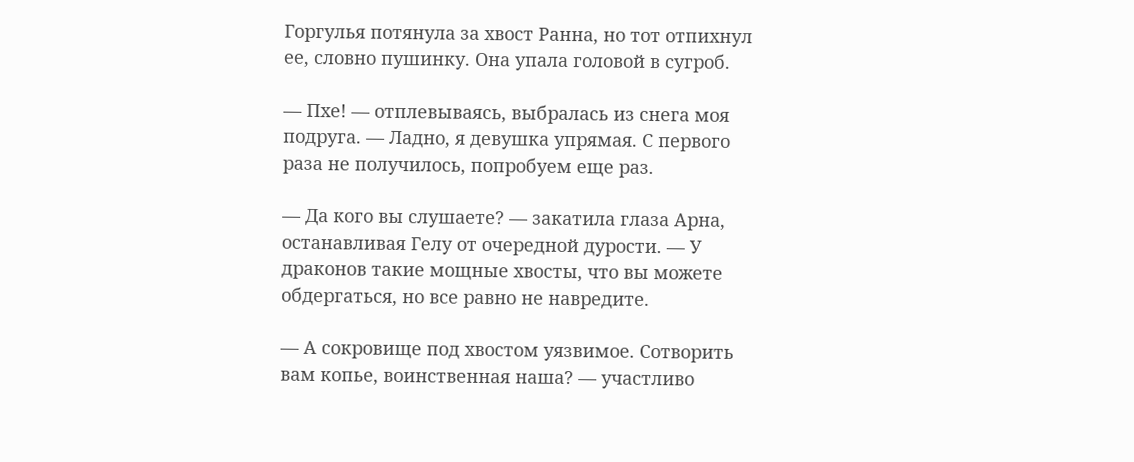Горгулья потянула за хвост Ранна, но тот отпихнул ее, словно пушинку. Она упала головой в сугроб.

— Пхе! — отплевываясь, выбралась из снега моя подруга. — Ладно, я девушка упрямая. С первого раза не получилось, попробуем еще раз.

— Да кого вы слушаете? — закатила глаза Арна, останавливая Гелу от очередной дурости. — У драконов такие мощные хвосты, что вы можете обдергаться, но все равно не навредите.

— А сокровище под хвостом уязвимое. Сотворить вам копье, воинственная наша? — участливо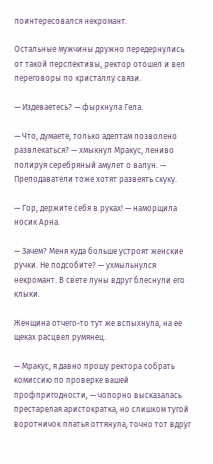поинтересовался некромант.

Остальные мужчины дружно передернулись от такой перспективы, ректор отошел и вел переговоры по кристаллу связи.

— Издеваетесь? — фыркнула Гела.

— Что, думаете, только адептам позволено развлекаться? — хмыкнул Мракус, лениво полируя серебряный амулет о валун. — Преподаватели тоже хотят развеять скуку.

— Гор, держите себя в руках! — наморщила носик Арна.

— Зачем? Меня куда больше устроят женские ручки. Не подсобите? — ухмыльнулся некромант. В свете луны вдруг блеснули его клыки.

Женщина отчего-то тут же вспыхнула, на ее щеках расцвел румянец.

— Мракус, я давно прошу ректора собрать комиссию по проверке вашей профпригодности, — чопорно высказалась престарелая аристократка, но слишком тугой воротничок платья оттянула, точно тот вдруг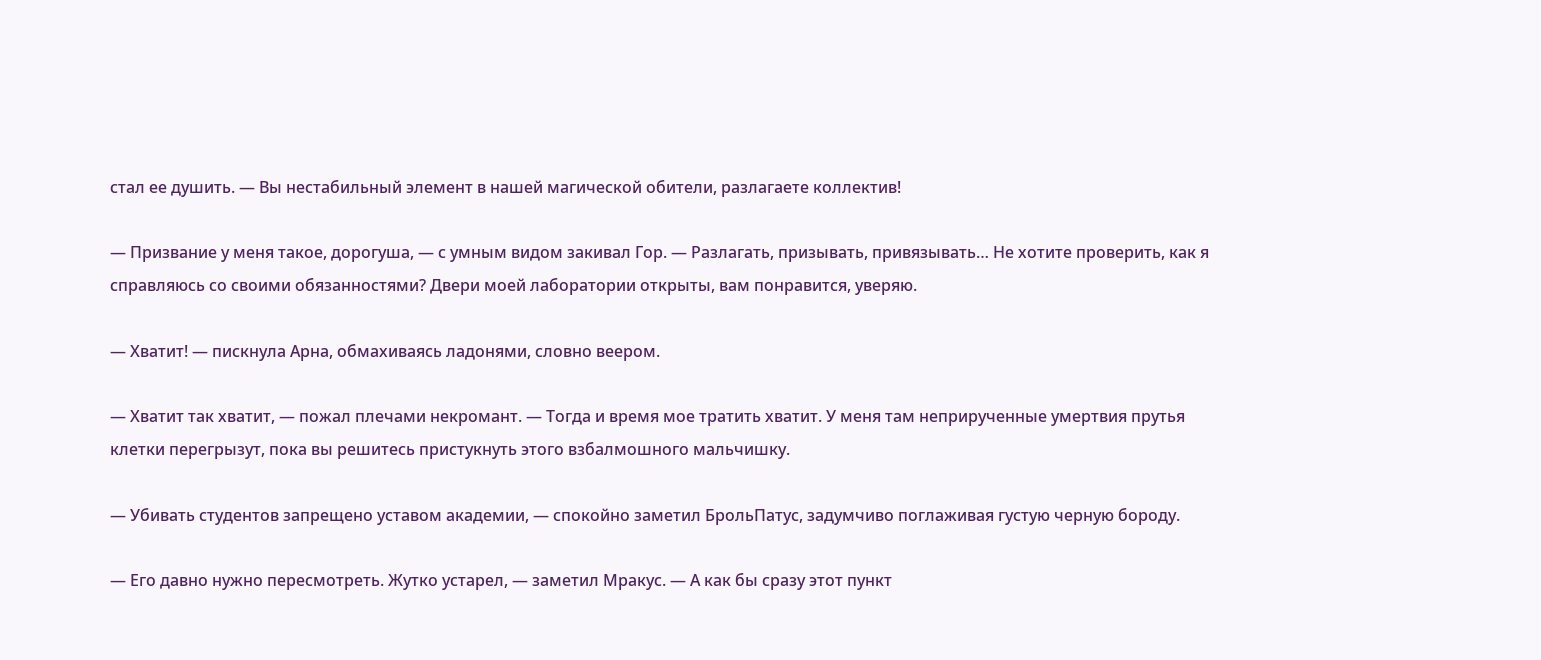стал ее душить. — Вы нестабильный элемент в нашей магической обители, разлагаете коллектив!

— Призвание у меня такое, дорогуша, — с умным видом закивал Гор. — Разлагать, призывать, привязывать… Не хотите проверить, как я справляюсь со своими обязанностями? Двери моей лаборатории открыты, вам понравится, уверяю.

— Хватит! — пискнула Арна, обмахиваясь ладонями, словно веером.

— Хватит так хватит, — пожал плечами некромант. — Тогда и время мое тратить хватит. У меня там неприрученные умертвия прутья клетки перегрызут, пока вы решитесь пристукнуть этого взбалмошного мальчишку.

— Убивать студентов запрещено уставом академии, — спокойно заметил БрольПатус, задумчиво поглаживая густую черную бороду.

— Его давно нужно пересмотреть. Жутко устарел, — заметил Мракус. — А как бы сразу этот пункт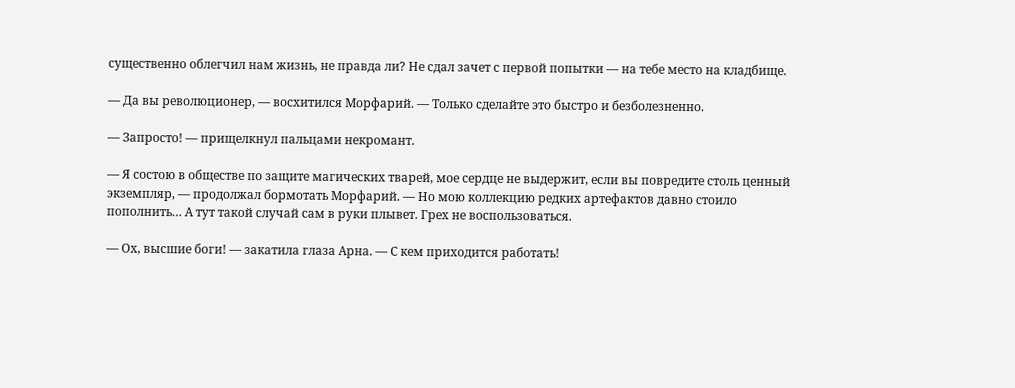существенно облегчил нам жизнь, не правда ли? Не сдал зачет с первой попытки — на тебе место на кладбище.

— Да вы революционер, — восхитился Морфарий. — Только сделайте это быстро и безболезненно.

— Запросто! — прищелкнул пальцами некромант.

— Я состою в обществе по защите магических тварей, мое сердце не выдержит, если вы повредите столь ценный экземпляр, — продолжал бормотать Морфарий. — Но мою коллекцию редких артефактов давно стоило пополнить… А тут такой случай сам в руки плывет. Грех не воспользоваться.

— Ох, высшие боги! — закатила глаза Арна. — С кем приходится работать!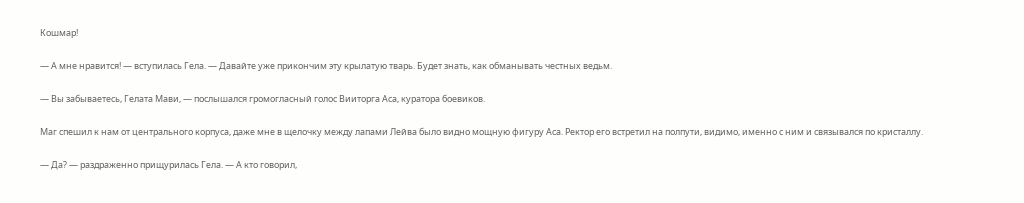Кошмар!

— А мне нравится! — вступилась Гела. — Давайте уже прикончим эту крылатую тварь. Будет знать, как обманывать честных ведьм.

— Вы забываетесь, Гелата Мави, — послышался громогласный голос Вииторга Аса, куратора боевиков.

Маг спешил к нам от центрального корпуса, даже мне в щелочку между лапами Лейва было видно мощную фигуру Аса. Ректор его встретил на полпути, видимо, именно с ним и связывался по кристаллу.

— Да? — раздраженно прищурилась Гела. — А кто говорил,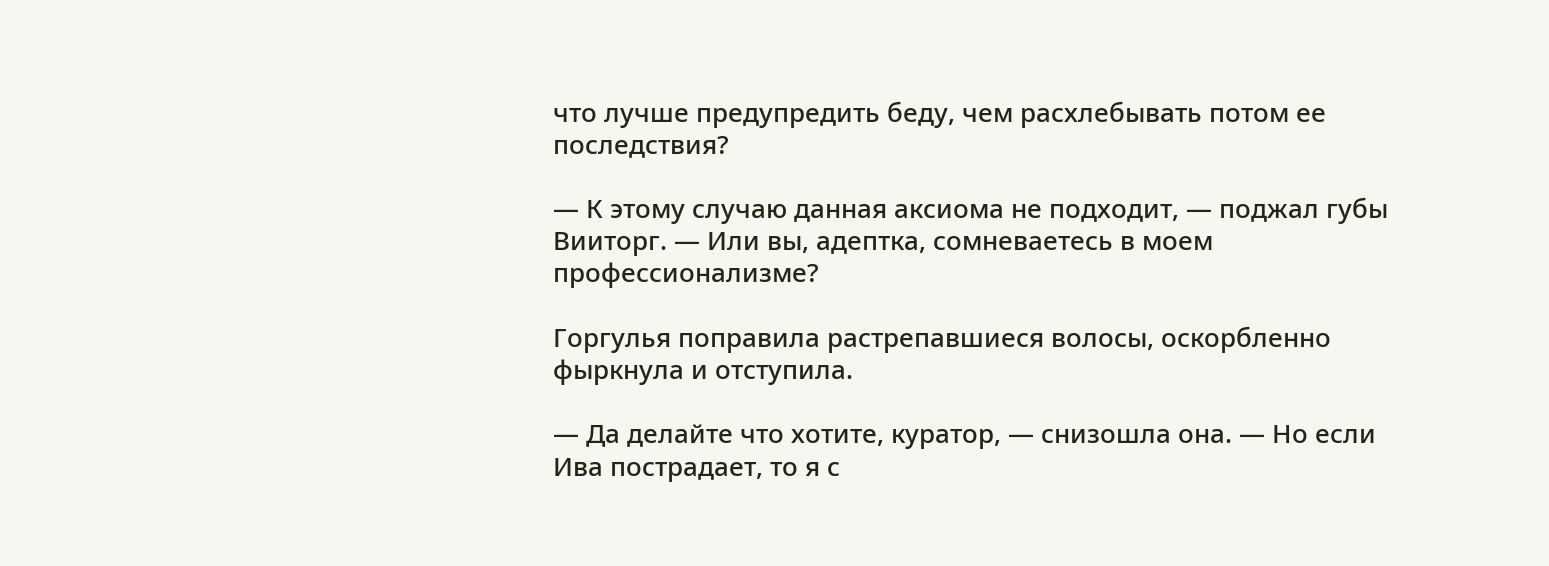что лучше предупредить беду, чем расхлебывать потом ее последствия?

— К этому случаю данная аксиома не подходит, — поджал губы Вииторг. — Или вы, адептка, сомневаетесь в моем профессионализме?

Горгулья поправила растрепавшиеся волосы, оскорбленно фыркнула и отступила.

— Да делайте что хотите, куратор, — снизошла она. — Но если Ива пострадает, то я с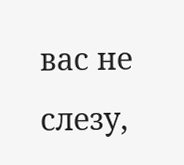вас не слезу,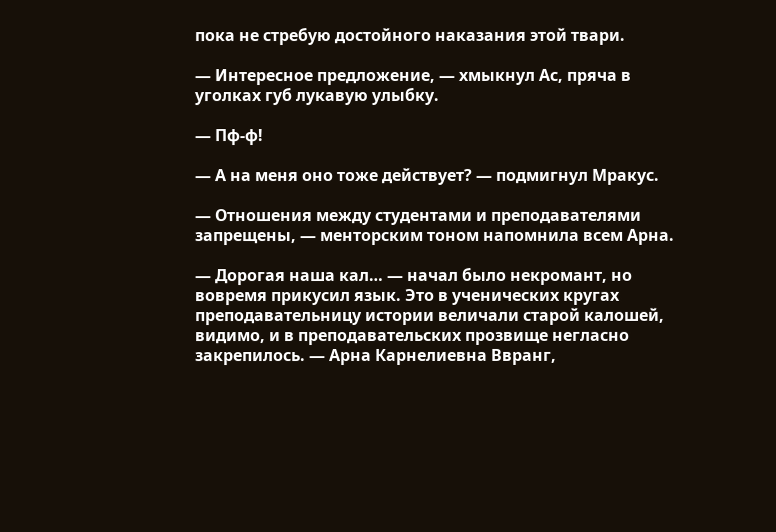пока не стребую достойного наказания этой твари.

— Интересное предложение, — хмыкнул Ас, пряча в уголках губ лукавую улыбку.

— Пф-ф!

— А на меня оно тоже действует? — подмигнул Мракус.

— Отношения между студентами и преподавателями запрещены, — менторским тоном напомнила всем Арна.

— Дорогая наша кал… — начал было некромант, но вовремя прикусил язык. Это в ученических кругах преподавательницу истории величали старой калошей, видимо, и в преподавательских прозвище негласно закрепилось. — Арна Карнелиевна Ввранг,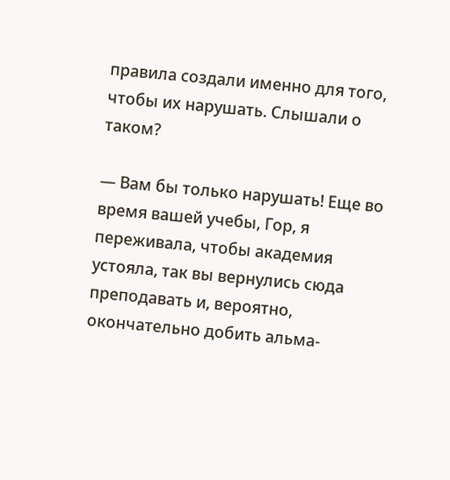правила создали именно для того, чтобы их нарушать. Слышали о таком?

— Вам бы только нарушать! Еще во время вашей учебы, Гор, я переживала, чтобы академия устояла, так вы вернулись сюда преподавать и, вероятно, окончательно добить альма-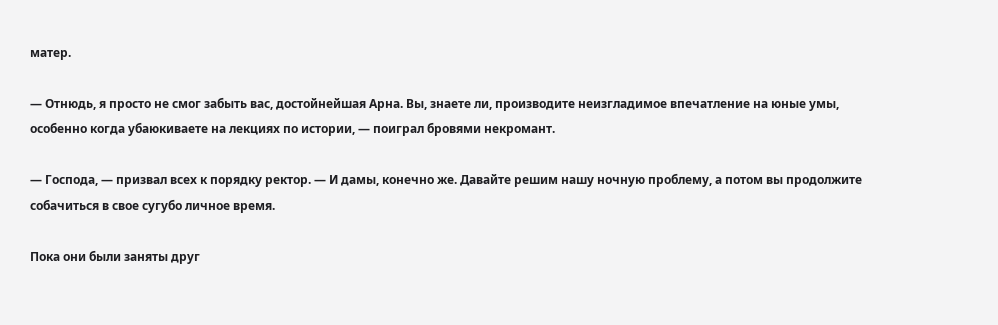матер.

— Отнюдь, я просто не смог забыть вас, достойнейшая Арна. Вы, знаете ли, производите неизгладимое впечатление на юные умы, особенно когда убаюкиваете на лекциях по истории, — поиграл бровями некромант.

— Господа, — призвал всех к порядку ректор. — И дамы, конечно же. Давайте решим нашу ночную проблему, а потом вы продолжите собачиться в свое сугубо личное время.

Пока они были заняты друг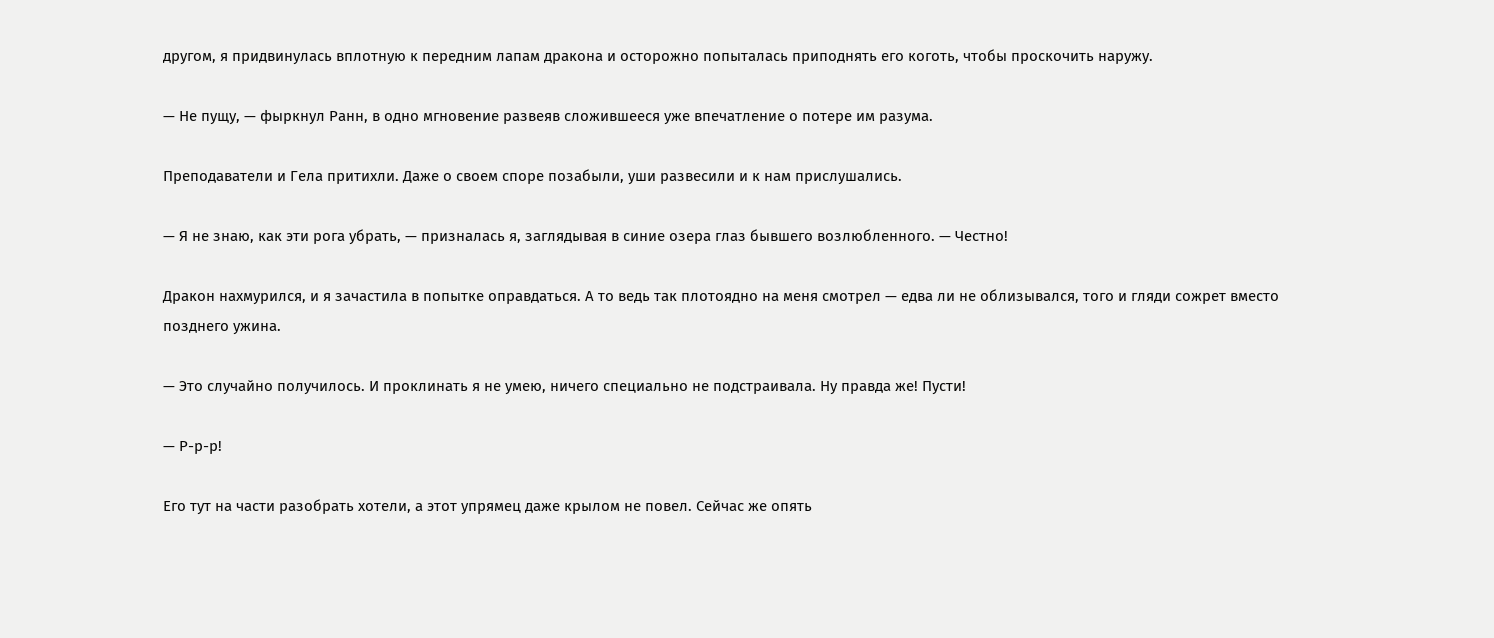другом, я придвинулась вплотную к передним лапам дракона и осторожно попыталась приподнять его коготь, чтобы проскочить наружу.

— Не пущу, — фыркнул Ранн, в одно мгновение развеяв сложившееся уже впечатление о потере им разума.

Преподаватели и Гела притихли. Даже о своем споре позабыли, уши развесили и к нам прислушались.

— Я не знаю, как эти рога убрать, — призналась я, заглядывая в синие озера глаз бывшего возлюбленного. — Честно!

Дракон нахмурился, и я зачастила в попытке оправдаться. А то ведь так плотоядно на меня смотрел — едва ли не облизывался, того и гляди сожрет вместо позднего ужина.

— Это случайно получилось. И проклинать я не умею, ничего специально не подстраивала. Ну правда же! Пусти!

— Р-р-р!

Его тут на части разобрать хотели, а этот упрямец даже крылом не повел. Сейчас же опять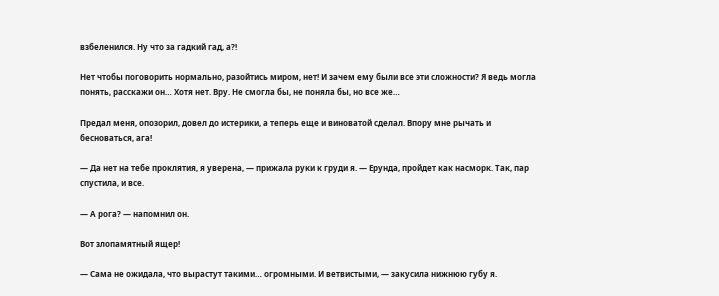взбеленился. Ну что за гадкий гад, а?!

Нет чтобы поговорить нормально, разойтись миром, нет! И зачем ему были все эти сложности? Я ведь могла понять, расскажи он… Хотя нет. Вру. Не смогла бы, не поняла бы, но все же…

Предал меня, опозорил, довел до истерики, а теперь еще и виноватой сделал. Впору мне рычать и бесноваться, ага!

— Да нет на тебе проклятия, я уверена, — прижала руки к груди я. — Ерунда, пройдет как насморк. Так, пар спустила, и все.

— А рога? — напомнил он.

Вот злопамятный ящер!

— Сама не ожидала, что вырастут такими… огромными. И ветвистыми, — закусила нижнюю губу я.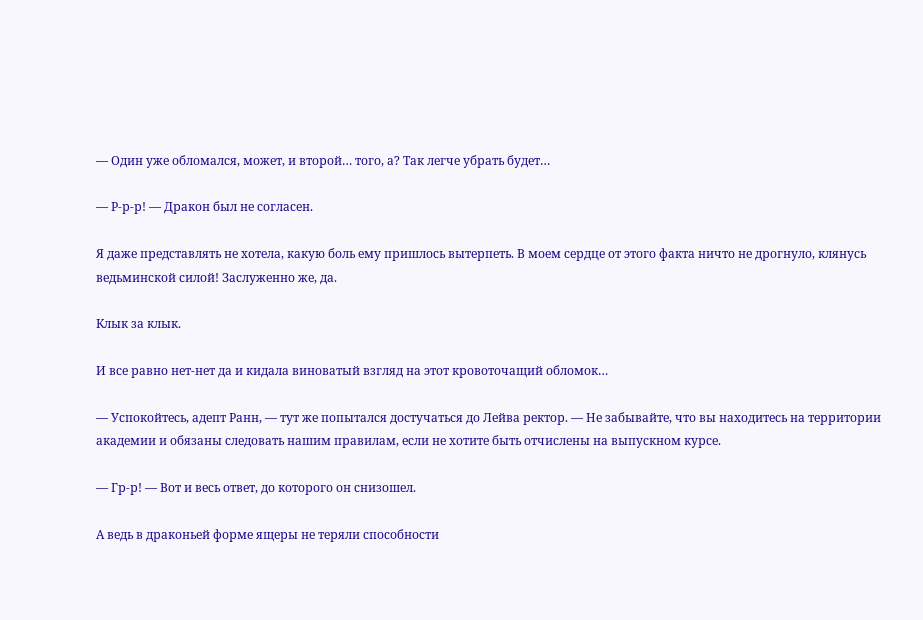— Один уже обломался, может, и второй… того, а? Так легче убрать будет…

— Р-р-р! — Дракон был не согласен.

Я даже представлять не хотела, какую боль ему пришлось вытерпеть. В моем сердце от этого факта ничто не дрогнуло, клянусь ведьминской силой! Заслуженно же, да.

Клык за клык.

И все равно нет-нет да и кидала виноватый взгляд на этот кровоточащий обломок…

— Успокойтесь, адепт Ранн, — тут же попытался достучаться до Лейва ректор. — Не забывайте, что вы находитесь на территории академии и обязаны следовать нашим правилам, если не хотите быть отчислены на выпускном курсе.

— Гр-р! — Вот и весь ответ, до которого он снизошел.

А ведь в драконьей форме ящеры не теряли способности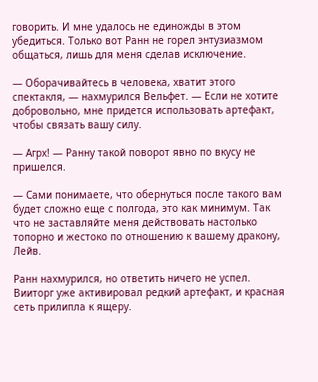говорить. И мне удалось не единожды в этом убедиться. Только вот Ранн не горел энтузиазмом общаться, лишь для меня сделав исключение.

— Оборачивайтесь в человека, хватит этого спектакля, — нахмурился Вельфет. — Если не хотите добровольно, мне придется использовать артефакт, чтобы связать вашу силу.

— Агрх! — Ранну такой поворот явно по вкусу не пришелся.

— Сами понимаете, что обернуться после такого вам будет сложно еще с полгода, это как минимум. Так что не заставляйте меня действовать настолько топорно и жестоко по отношению к вашему дракону, Лейв.

Ранн нахмурился, но ответить ничего не успел. Вииторг уже активировал редкий артефакт, и красная сеть прилипла к ящеру.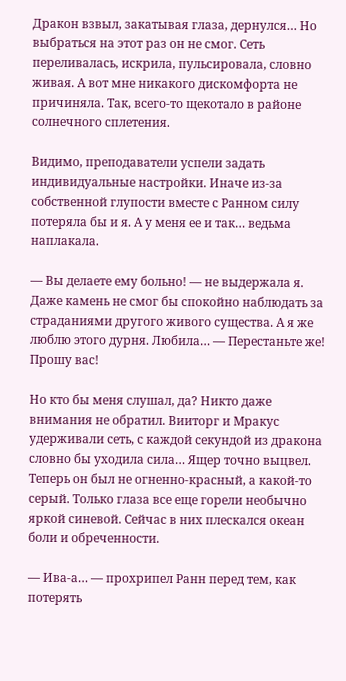Дракон взвыл, закатывая глаза, дернулся… Но выбраться на этот раз он не смог. Сеть переливалась, искрила, пульсировала, словно живая. А вот мне никакого дискомфорта не причиняла. Так, всего-то щекотало в районе солнечного сплетения.

Видимо, преподаватели успели задать индивидуальные настройки. Иначе из-за собственной глупости вместе с Ранном силу потеряла бы и я. А у меня ее и так… ведьма наплакала.

— Вы делаете ему больно! — не выдержала я. Даже камень не смог бы спокойно наблюдать за страданиями другого живого существа. А я же люблю этого дурня. Любила… — Перестаньте же! Прошу вас!

Но кто бы меня слушал, да? Никто даже внимания не обратил. Вииторг и Мракус удерживали сеть, с каждой секундой из дракона словно бы уходила сила… Ящер точно выцвел. Теперь он был не огненно-красный, а какой-то серый. Только глаза все еще горели необычно яркой синевой. Сейчас в них плескался океан боли и обреченности.

— Ива-а… — прохрипел Ранн перед тем, как потерять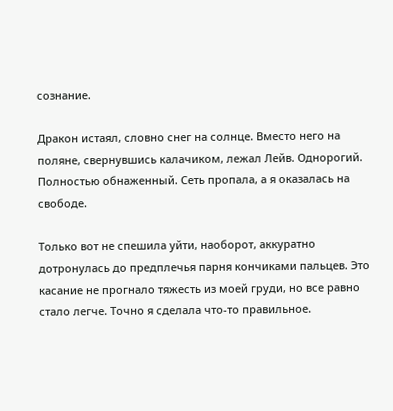сознание.

Дракон истаял, словно снег на солнце. Вместо него на поляне, свернувшись калачиком, лежал Лейв. Однорогий. Полностью обнаженный. Сеть пропала, а я оказалась на свободе.

Только вот не спешила уйти, наоборот, аккуратно дотронулась до предплечья парня кончиками пальцев. Это касание не прогнало тяжесть из моей груди, но все равно стало легче. Точно я сделала что-то правильное.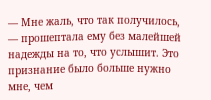— Мне жаль, что так получилось, — прошептала ему без малейшей надежды на то, что услышит. Это признание было больше нужно мне, чем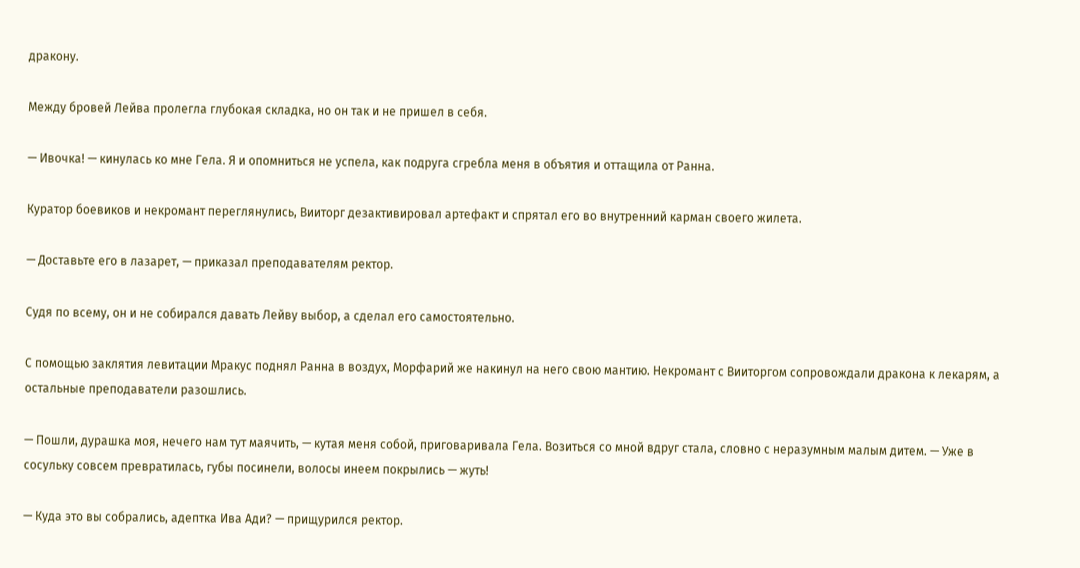дракону.

Между бровей Лейва пролегла глубокая складка, но он так и не пришел в себя.

— Ивочка! — кинулась ко мне Гела. Я и опомниться не успела, как подруга сгребла меня в объятия и оттащила от Ранна.

Куратор боевиков и некромант переглянулись, Вииторг дезактивировал артефакт и спрятал его во внутренний карман своего жилета.

— Доставьте его в лазарет, — приказал преподавателям ректор.

Судя по всему, он и не собирался давать Лейву выбор, а сделал его самостоятельно.

С помощью заклятия левитации Мракус поднял Ранна в воздух, Морфарий же накинул на него свою мантию. Некромант с Вииторгом сопровождали дракона к лекарям, а остальные преподаватели разошлись.

— Пошли, дурашка моя, нечего нам тут маячить, — кутая меня собой, приговаривала Гела. Возиться со мной вдруг стала, словно с неразумным малым дитем. — Уже в сосульку совсем превратилась, губы посинели, волосы инеем покрылись — жуть!

— Куда это вы собрались, адептка Ива Ади? — прищурился ректор.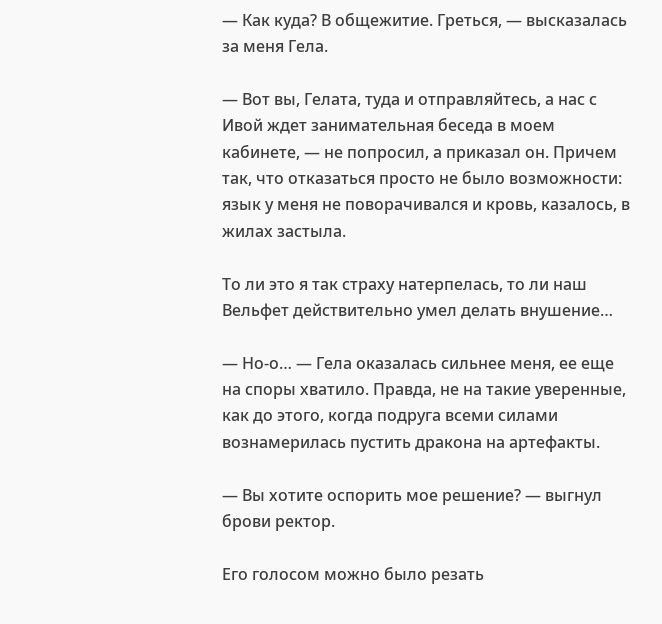— Как куда? В общежитие. Греться, — высказалась за меня Гела.

— Вот вы, Гелата, туда и отправляйтесь, а нас с Ивой ждет занимательная беседа в моем кабинете, — не попросил, а приказал он. Причем так, что отказаться просто не было возможности: язык у меня не поворачивался и кровь, казалось, в жилах застыла.

То ли это я так страху натерпелась, то ли наш Вельфет действительно умел делать внушение…

— Но-о… — Гела оказалась сильнее меня, ее еще на споры хватило. Правда, не на такие уверенные, как до этого, когда подруга всеми силами вознамерилась пустить дракона на артефакты.

— Вы хотите оспорить мое решение? — выгнул брови ректор.

Его голосом можно было резать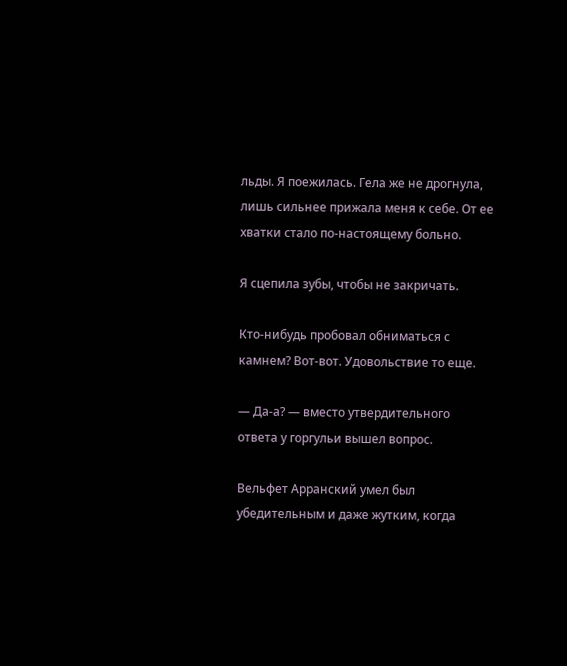льды. Я поежилась. Гела же не дрогнула, лишь сильнее прижала меня к себе. От ее хватки стало по-настоящему больно.

Я сцепила зубы, чтобы не закричать.

Кто-нибудь пробовал обниматься с камнем? Вот-вот. Удовольствие то еще.

— Да-а? — вместо утвердительного ответа у горгульи вышел вопрос.

Вельфет Арранский умел был убедительным и даже жутким, когда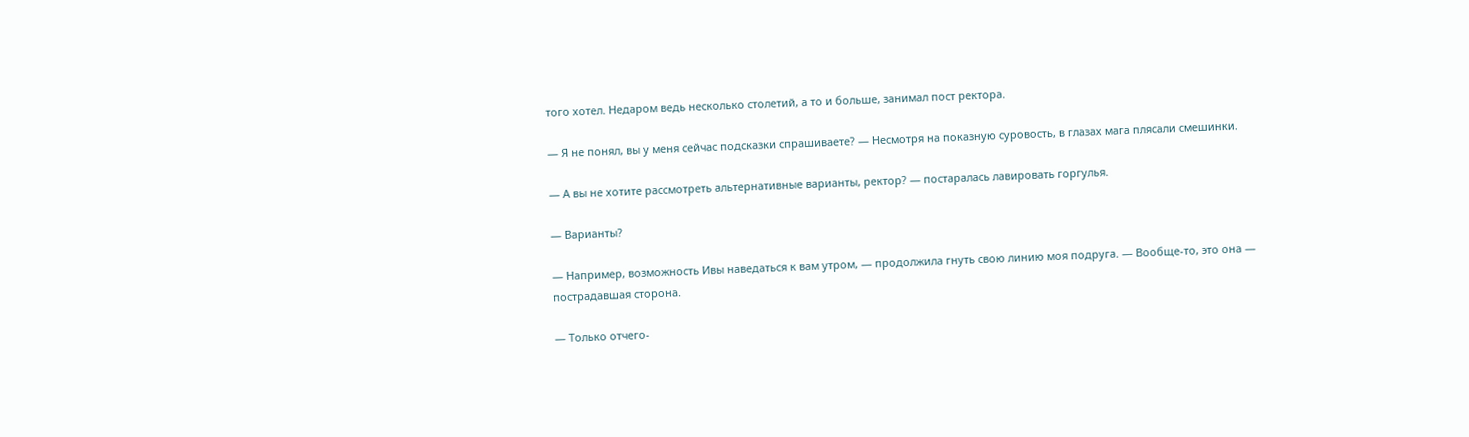того хотел. Недаром ведь несколько столетий, а то и больше, занимал пост ректора.

— Я не понял, вы у меня сейчас подсказки спрашиваете? — Несмотря на показную суровость, в глазах мага плясали смешинки.

— А вы не хотите рассмотреть альтернативные варианты, ректор? — постаралась лавировать горгулья.

— Варианты?

— Например, возможность Ивы наведаться к вам утром, — продолжила гнуть свою линию моя подруга. — Вообще-то, это она — пострадавшая сторона.

— Только отчего-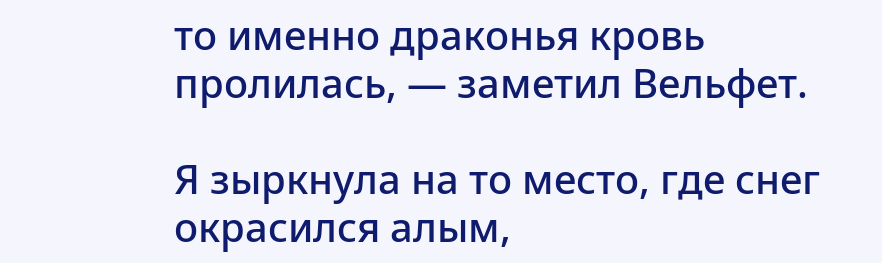то именно драконья кровь пролилась, — заметил Вельфет.

Я зыркнула на то место, где снег окрасился алым,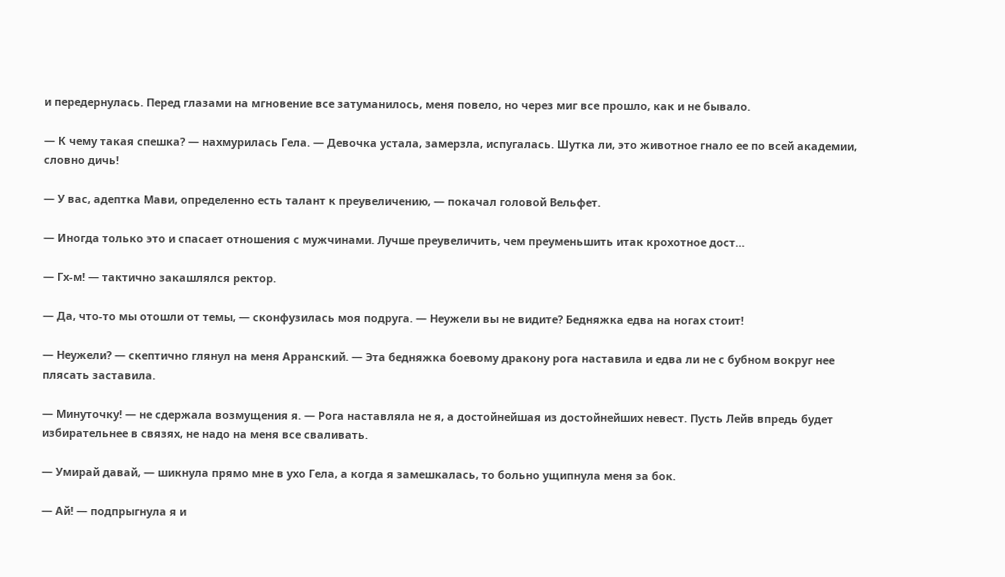и передернулась. Перед глазами на мгновение все затуманилось, меня повело, но через миг все прошло, как и не бывало.

— К чему такая спешка? — нахмурилась Гела. — Девочка устала, замерзла, испугалась. Шутка ли, это животное гнало ее по всей академии, словно дичь!

— У вас, адептка Мави, определенно есть талант к преувеличению, — покачал головой Вельфет.

— Иногда только это и спасает отношения с мужчинами. Лучше преувеличить, чем преуменьшить итак крохотное дост…

— Гх-м! — тактично закашлялся ректор.

— Да, что-то мы отошли от темы, — сконфузилась моя подруга. — Неужели вы не видите? Бедняжка едва на ногах стоит!

— Неужели? — скептично глянул на меня Арранский. — Эта бедняжка боевому дракону рога наставила и едва ли не с бубном вокруг нее плясать заставила.

— Минуточку! — не сдержала возмущения я. — Рога наставляла не я, а достойнейшая из достойнейших невест. Пусть Лейв впредь будет избирательнее в связях, не надо на меня все сваливать.

— Умирай давай, — шикнула прямо мне в ухо Гела, а когда я замешкалась, то больно ущипнула меня за бок.

— Ай! — подпрыгнула я и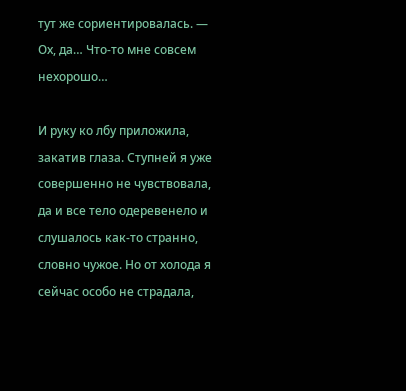тут же сориентировалась. — Ох, да… Что-то мне совсем нехорошо…

И руку ко лбу приложила, закатив глаза. Ступней я уже совершенно не чувствовала, да и все тело одеревенело и слушалось как-то странно, словно чужое. Но от холода я сейчас особо не страдала,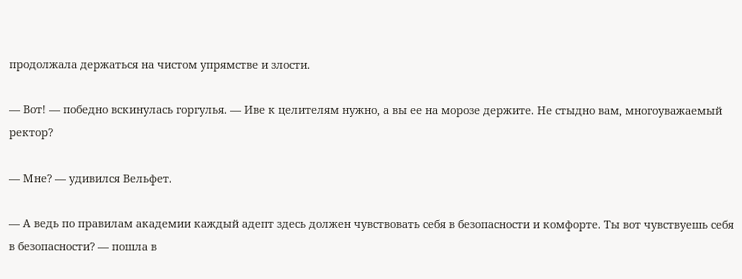продолжала держаться на чистом упрямстве и злости.

— Вот! — победно вскинулась горгулья. — Иве к целителям нужно, а вы ее на морозе держите. Не стыдно вам, многоуважаемый ректор?

— Мне? — удивился Вельфет.

— А ведь по правилам академии каждый адепт здесь должен чувствовать себя в безопасности и комфорте. Ты вот чувствуешь себя в безопасности? — пошла в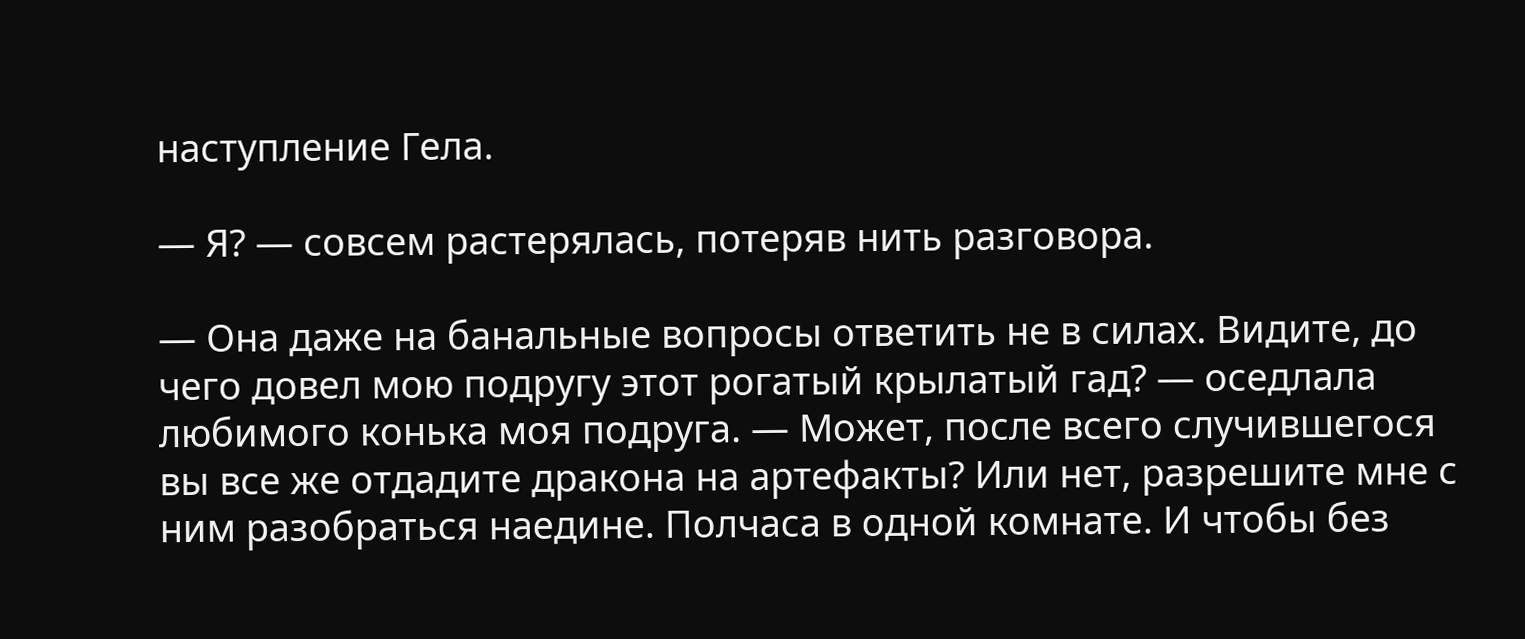наступление Гела.

— Я? — совсем растерялась, потеряв нить разговора.

— Она даже на банальные вопросы ответить не в силах. Видите, до чего довел мою подругу этот рогатый крылатый гад? — оседлала любимого конька моя подруга. — Может, после всего случившегося вы все же отдадите дракона на артефакты? Или нет, разрешите мне с ним разобраться наедине. Полчаса в одной комнате. И чтобы без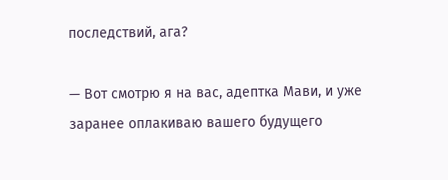последствий, ага?

— Вот смотрю я на вас, адептка Мави, и уже заранее оплакиваю вашего будущего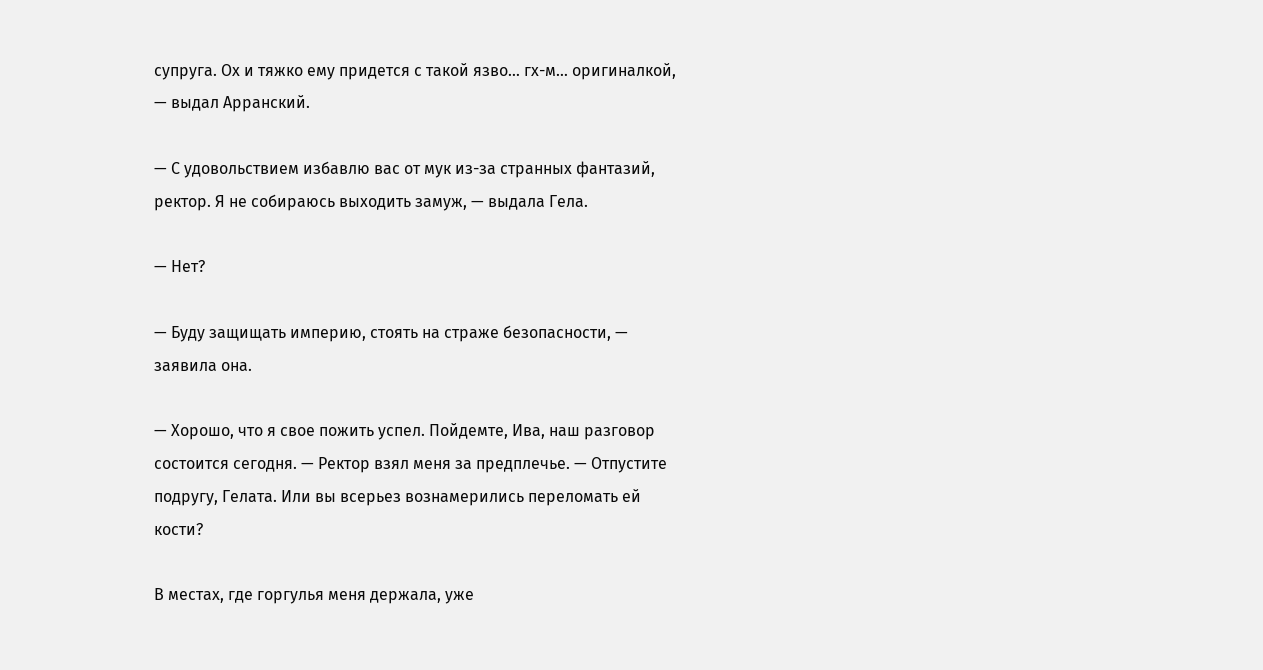супруга. Ох и тяжко ему придется с такой язво… гх-м… оригиналкой, — выдал Арранский.

— С удовольствием избавлю вас от мук из-за странных фантазий, ректор. Я не собираюсь выходить замуж, — выдала Гела.

— Нет?

— Буду защищать империю, стоять на страже безопасности, — заявила она.

— Хорошо, что я свое пожить успел. Пойдемте, Ива, наш разговор состоится сегодня. — Ректор взял меня за предплечье. — Отпустите подругу, Гелата. Или вы всерьез вознамерились переломать ей кости?

В местах, где горгулья меня держала, уже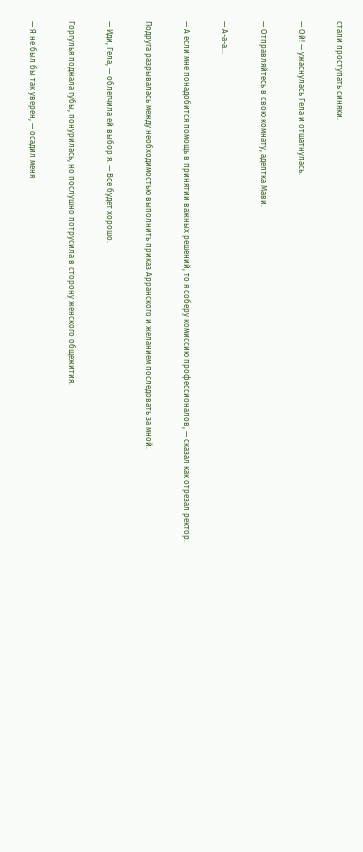стали проступать синяки.

— Ой! — ужаснулась Гела и отшатнулась.

— Отправляйтесь в свою комнату, адептка Мави.

— А-а-а…

— А если мне понадобится помощь в принятии важных решений, то я соберу комиссию профессионалов, — сказал как отрезал ректор.

Подруга разрывалась между необходимостью выполнить приказ Арранского и желанием последовать за мной.

— Иди, Гела, — облегчила ей выбор я. — Все будет хорошо.

Горгулья поджала губы, понурилась, но послушно потрусила в сторону женского общежития.

— Я не был бы так уверен, — осадил меня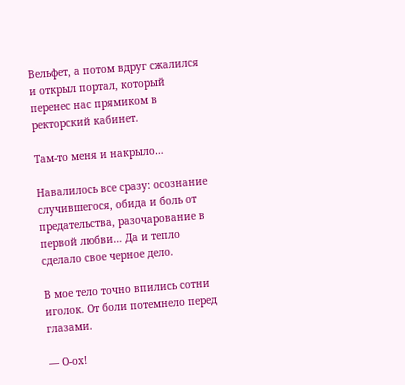Вельфет, а потом вдруг сжалился и открыл портал, который перенес нас прямиком в ректорский кабинет.

Там-то меня и накрыло…

Навалилось все сразу: осознание случившегося, обида и боль от предательства, разочарование в первой любви… Да и тепло сделало свое черное дело.

В мое тело точно впились сотни иголок. От боли потемнело перед глазами.

— О-ох!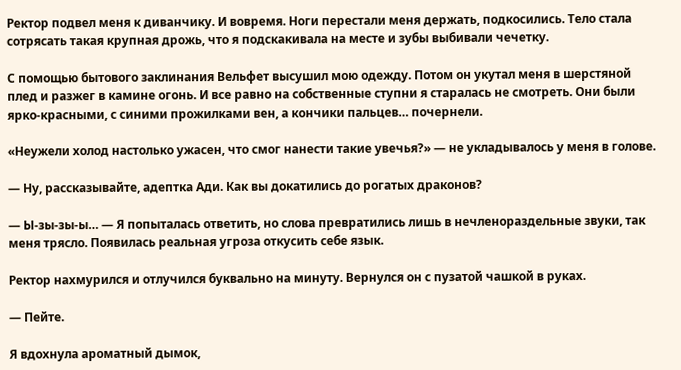Ректор подвел меня к диванчику. И вовремя. Ноги перестали меня держать, подкосились. Тело стала сотрясать такая крупная дрожь, что я подскакивала на месте и зубы выбивали чечетку.

С помощью бытового заклинания Вельфет высушил мою одежду. Потом он укутал меня в шерстяной плед и разжег в камине огонь. И все равно на собственные ступни я старалась не смотреть. Они были ярко-красными, с синими прожилками вен, а кончики пальцев… почернели.

«Неужели холод настолько ужасен, что смог нанести такие увечья?» — не укладывалось у меня в голове.

— Ну, рассказывайте, адептка Ади. Как вы докатились до рогатых драконов?

— Ы-зы-зы-ы… — Я попыталась ответить, но слова превратились лишь в нечленораздельные звуки, так меня трясло. Появилась реальная угроза откусить себе язык.

Ректор нахмурился и отлучился буквально на минуту. Вернулся он с пузатой чашкой в руках.

— Пейте.

Я вдохнула ароматный дымок,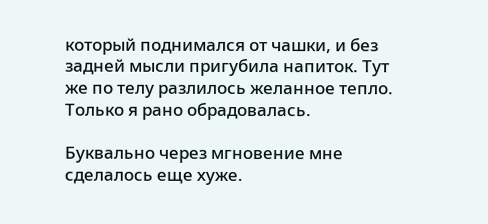который поднимался от чашки, и без задней мысли пригубила напиток. Тут же по телу разлилось желанное тепло. Только я рано обрадовалась.

Буквально через мгновение мне сделалось еще хуже.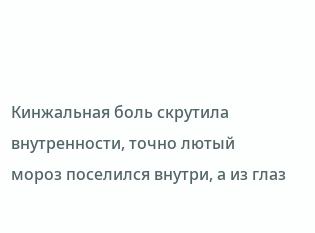Кинжальная боль скрутила внутренности, точно лютый мороз поселился внутри, а из глаз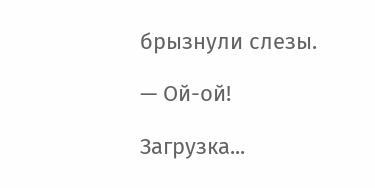брызнули слезы.

— Ой-ой!

Загрузка...